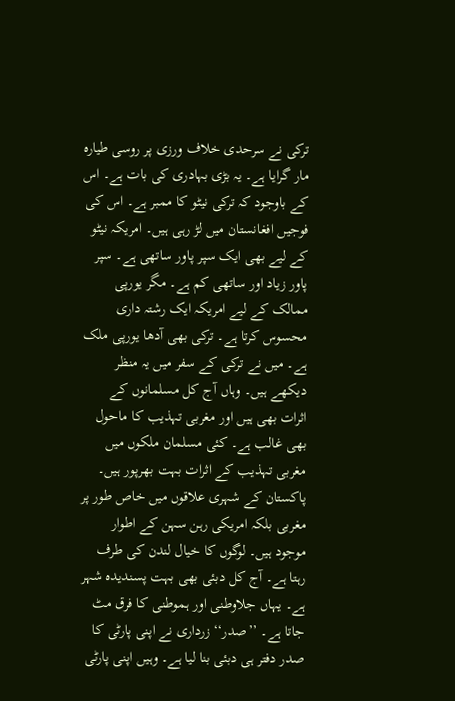ترکی نے سرحدی خلاف ورزی پر روسی طیارہ مار گرایا ہے۔ یہ بڑی بہادری کی بات ہے۔ اس کے باوجود کہ ترکی نیٹو کا ممبر ہے۔ اس کی فوجیں افغانستان میں لڑ رہی ہیں۔ امریکہ نیٹو کے لیے بھی ایک سپر پاور ساتھی ہے۔ سپر پاور زیاد اور ساتھی کم ہے۔ مگر یورپی ممالک کے لیے امریکہ ایک رشتہ داری محسوس کرتا ہے۔ ترکی بھی آدھا یورپی ملک ہے۔ میں نے ترکی کے سفر میں یہ منظر دیکھے ہیں۔ وہاں آج کل مسلمانوں کے اثرات بھی ہیں اور مغربی تہذیب کا ماحول بھی غالب ہے۔ کئی مسلمان ملکوں میں مغربی تہذیب کے اثرات بہت بھرپور ہیں۔ پاکستان کے شہری علاقوں میں خاص طور پر مغربی بلکہ امریکی رہن سہن کے اطوار موجود ہیں۔ لوگوں کا خیال لندن کی طرف رہتا ہے۔ آج کل دبئی بھی بہت پسندیدہ شہر ہے۔ یہاں جلاوطنی اور ہموطنی کا فرق مٹ جاتا ہے۔ ’’صدر‘‘ زرداری نے اپنی پارٹی کا صدر دفتر ہی دبئی بنا لیا ہے۔ وہیں اپنی پارٹی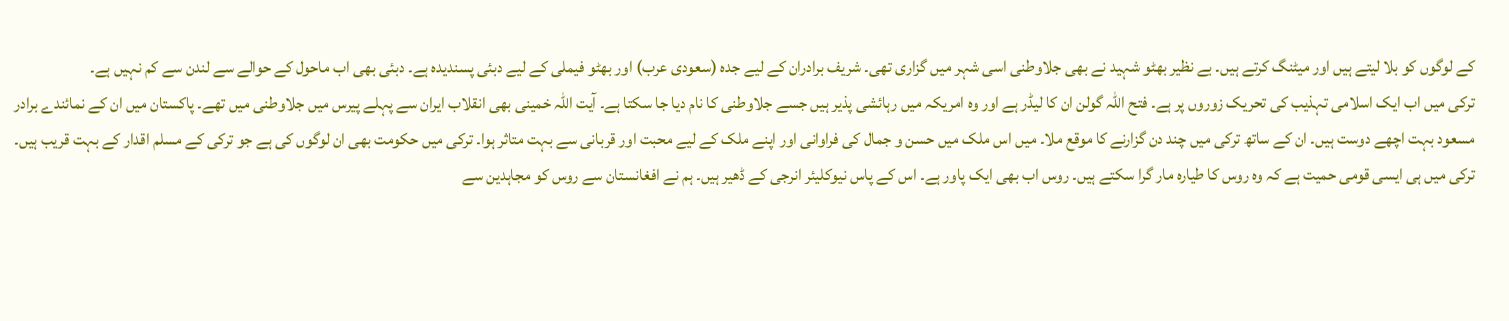کے لوگوں کو بلا لیتے ہیں اور میٹنگ کرتے ہیں۔ بے نظیر بھٹو شہید نے بھی جلاوطنی اسی شہر میں گزاری تھی۔ شریف برادران کے لیے جدہ (سعودی عرب) اور بھٹو فیملی کے لیے دبئی پسندیدہ ہے۔ دبئی بھی اب ماحول کے حوالے سے لندن سے کم نہیں ہے۔
ترکی میں اب ایک اسلامی تہذیب کی تحریک زوروں پر ہے۔ فتح اللہ گولن ان کا لیڈر ہے اور وہ امریکہ میں رہائشی پذیر ہیں جسے جلاوطنی کا نام دیا جا سکتا ہے۔ آیت اللہ خمینی بھی انقلاب ایران سے پہلے پیرس میں جلاوطنی میں تھے۔ پاکستان میں ان کے نمائندے برادر مسعود بہت اچھے دوست ہیں۔ ان کے ساتھ ترکی میں چند دن گزارنے کا موقع ملا۔ میں اس ملک میں حسن و جمال کی فراوانی اور اپنے ملک کے لیے محبت اور قربانی سے بہت متاثر ہوا۔ ترکی میں حکومت بھی ان لوگوں کی ہے جو ترکی کے مسلم اقدار کے بہت قریب ہیں۔
ترکی میں ہی ایسی قومی حمیت ہے کہ وہ روس کا طیارہ مار گرا سکتے ہیں۔ روس اب بھی ایک پاور ہے۔ اس کے پاس نیوکلیئر انرجی کے ڈھیر ہیں۔ ہم نے افغانستان سے روس کو مجاہدین سے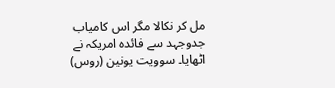مل کر نکالا مگر اس کامیاب جدوجہد سے فائدہ امریکہ نے اٹھایا۔ سوویت یونین (روس)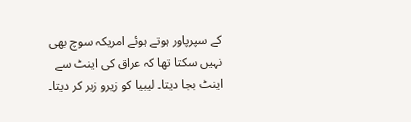کے سپرپاور ہوتے ہوئے امریکہ سوچ بھی نہیں سکتا تھا کہ عراق کی اینٹ سے اینٹ بجا دیتا۔ لیبیا کو زیرو زبر کر دیتا۔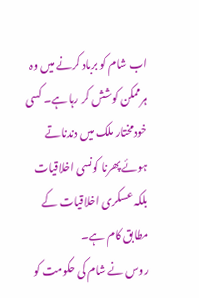اب شام کو برباد کرنے میں وہ ہرممکن کوشش کر رہا ہے۔ کسی خودمختار ملک میں دندناتے ہوئے پھرنا کونسی اخلاقیات بلکہ عسکری اخلاقیات کے مطابق کام ہے۔
روس نے شام کی حکومت کو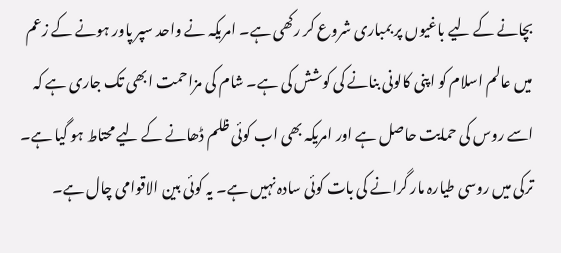بچانے کے لیے باغیوں پر بمباری شروع کر رکھی ہے۔ امریکہ نے واحد سپر پاور ہونے کے زعم میں عالم اسلام کو اپنی کالونی بنانے کی کوشش کی ہے۔ شام کی مزاحمت ابھی تک جاری ہے کہ اسے روس کی حمایت حاصل ہے اور امریکہ بھی اب کوئی ظلم ڈھانے کے لیے محتاط ہو گیا ہے۔
ترکی میں روسی طیارہ مار گرانے کی بات کوئی سادہ نہیں ہے۔ یہ کوئی بین الاقوامی چال ہے۔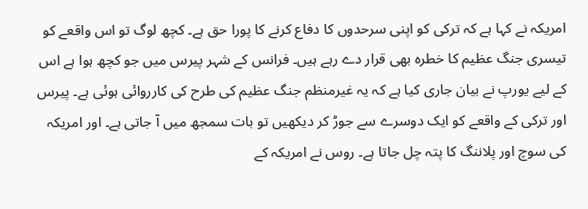امریکہ نے کہا ہے کہ ترکی کو اپنی سرحدوں کا دفاع کرنے کا پورا حق ہے۔ کچھ لوگ تو اس واقعے کو تیسری جنگ عظیم کا خطرہ بھی قرار دے رہے ہیں۔ فرانس کے شہر پیرس میں جو کچھ ہوا ہے اس کے لیے یورپ نے بیان جاری کیا ہے کہ یہ غیرمنظم جنگ عظیم کی طرح کی کارروائی ہوئی ہے۔ پیرس اور ترکی کے واقعے کو ایک دوسرے سے جوڑ کر دیکھیں تو بات سمجھ میں آ جاتی ہے۔ اور امریکہ کی سوچ اور پلاننگ کا پتہ چل جاتا ہے۔ روس نے امریکہ کے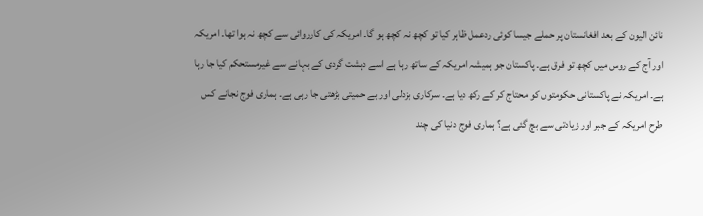نائن الیون کے بعد افغانستان پر حملے جیسا کوئی ردعمل ظاہر کیا تو کچھ نہ کچھ ہو گا۔ امریکہ کی کارروائی سے کچھ نہ ہوا تھا۔ امریکہ اور آج کے روس میں کچھ تو فرق ہے۔ پاکستان جو ہمیشہ امریکہ کے ساتھ رہا ہے اسے دہشت گردی کے بہانے سے غیرمستحکم کیا جا رہا ہے۔ امریکہ نے پاکستانی حکومتوں کو محتاج کر کے رکھ دیا ہے۔ سرکاری بزدلی اور بے حمیتی بڑھتی جا رہی ہے۔ ہماری فوج نجانے کس طرح امریکہ کے جبر اور زیادتی سے بچ گئی ہے؟ ہماری فوج دنیا کی چند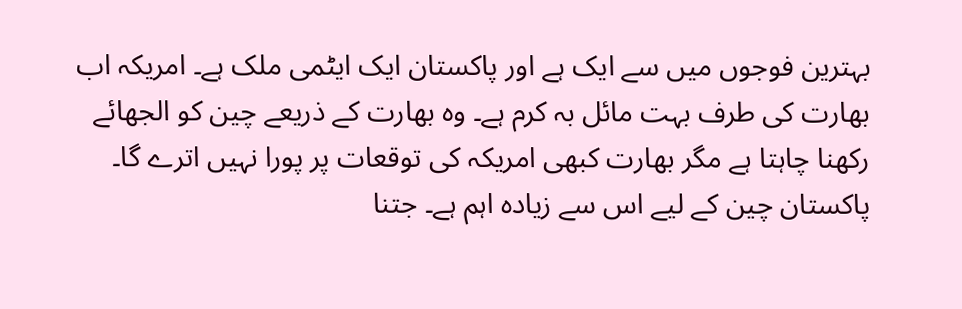بہترین فوجوں میں سے ایک ہے اور پاکستان ایک ایٹمی ملک ہے۔ امریکہ اب بھارت کی طرف بہت مائل بہ کرم ہے۔ وہ بھارت کے ذریعے چین کو الجھائے رکھنا چاہتا ہے مگر بھارت کبھی امریکہ کی توقعات پر پورا نہیں اترے گا۔
پاکستان چین کے لیے اس سے زیادہ اہم ہے۔ جتنا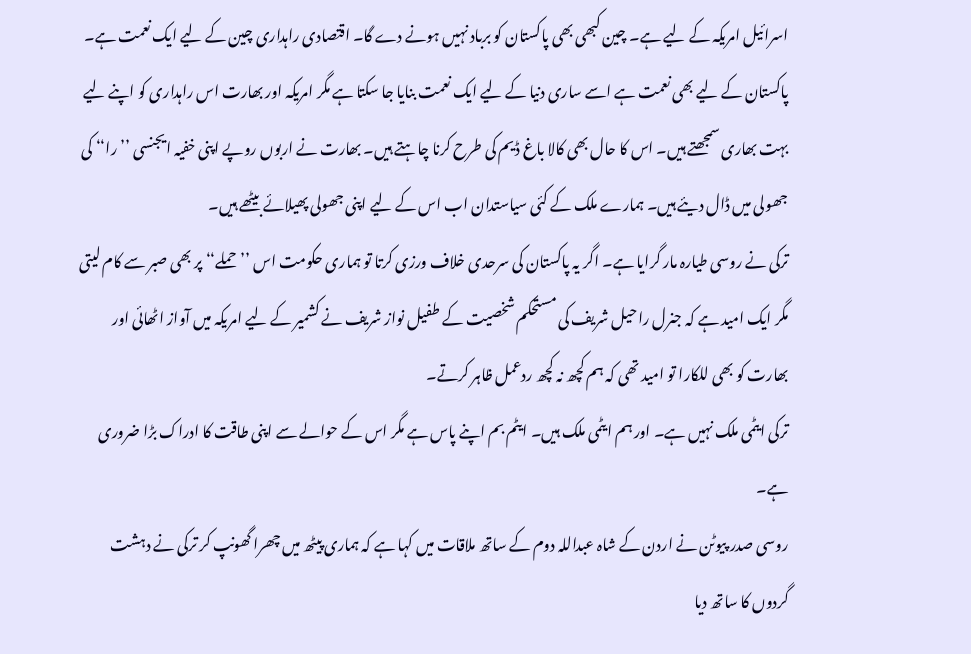اسرائیل امریکہ کے لیے ہے۔ چین کبھی بھی پاکستان کو برباد نہیں ہونے دے گا۔ اقتصادی راہداری چین کے لیے ایک نعمت ہے۔ پاکستان کے لیے بھی نعمت ہے اسے ساری دنیا کے لیے ایک نعمت بنایا جا سکتا ہے مگر امریکہ اور بھارت اس راہداری کو اپنے لیے بہت بھاری سمجھتے ہیں۔ اس کا حال بھی کالا باغ ڈیم کی طرح کرنا چاہتے ہیں۔ بھارت نے اربوں روپے اپنی خفیہ ایجنسی ’’را‘‘ کی جھولی میں ڈال دیئے ہیں۔ ہمارے ملک کے کئی سیاستدان اب اس کے لیے اپنی جھولی پھیلائے بیٹھے ہیں۔
ترکی نے روسی طیارہ مار گرایا ہے۔ اگر یہ پاکستان کی سرحدی خلاف ورزی کرتا تو ہماری حکومت اس ’’حملے‘‘ پر بھی صبر سے کام لیتی مگر ایک امید ہے کہ جنرل راحیل شریف کی مستحکم شخصیت کے طفیل نواز شریف نے کشمیر کے لیے امریکہ میں آواز اٹھائی اور بھارت کو بھی للکارا تو امید تھی کہ ہم کچھ نہ کچھ ردعمل ظاہر کرتے۔
ترکی ایٹمی ملک نہیں ہے۔ اور ہم ایٹمی ملک ہیں۔ ایٹم بم اپنے پاس ہے مگر اس کے حوالے سے اپنی طاقت کا ادراک بڑا ضروری ہے۔
روسی صدر پیوٹن نے اردن کے شاہ عبداللہ دوم کے ساتھ ملاقات میں کہا ہے کہ ہماری پیٹھ میں چھرا گھونپ کر ترکی نے دہشت گردوں کا ساتھ دیا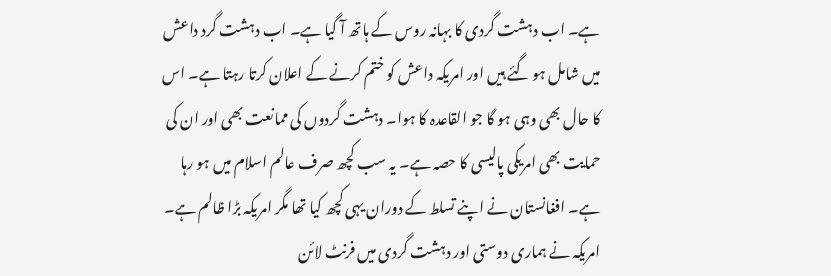ہے۔ اب دہشت گردی کا بہانہ روس کے ہاتھ آ گیا ہے۔ اب دہشت گرد داعش میں شامل ہو گئے ہیں اور امریکہ داعش کو ختم کرنے کے اعلان کرتا رہتا ہے۔ اس کا حال بھی وہی ہو گا جو القاعدہ کا ہوا۔ دہشت گردوں کی ممانعت بھی اور ان کی حمایت بھی امریکی پالیسی کا حصہ ہے۔ یہ سب کچھ صرف عالم اسلام میں ہو رہا ہے۔ افغانستان نے اپنے تسلط کے دوران یہی کچھ کیا تھا مگر امریکہ بڑا ظالم ہے۔
امریکہ نے ہماری دوستی اور دہشت گردی میں فرنٹ لائن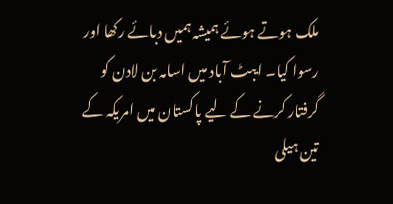ملک ہوتے ہوئے ہمیشہ ہمیں دبائے رکھا اور رسوا کیا۔ ایبٹ آباد میں اسامہ بن لادن کو گرفتار کرنے کے لیے پاکستان میں امریکہ کے تین ہیلی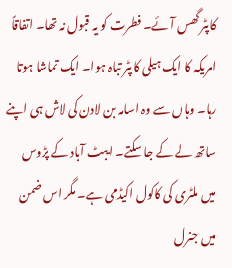کاپٹر گھس آئے۔ فطرت کو یہ قبول نہ تھا۔ اتفاقاً امریکہ کا ایک ہیلی کاپٹر تباہ ہوا۔ ایک تماشا ہوتا رہا۔ وہاں سے وہ اسامہ بن لادن کی لاش ہی اپنے ساتھ لے کے جا سکتے۔ ایبٹ آباد کے پڑوس میں ملٹری کی کاکول اکیڈمی ہے۔ مگر اس ضمن میں جنرل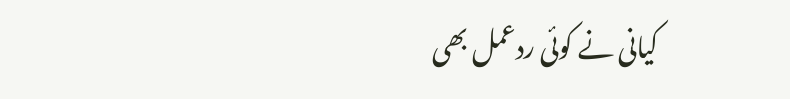کیانی نے کوئی ردعمل بھی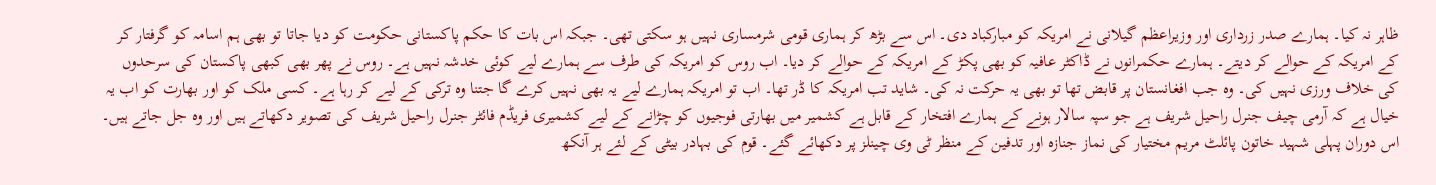ظاہر نہ کیا۔ ہمارے صدر زرداری اور وزیراعظم گیلانی نے امریکہ کو مبارکباد دی۔ اس سے بڑھ کر ہماری قومی شرمساری نہیں ہو سکتی تھی۔ جبکہ اس بات کا حکم پاکستانی حکومت کو دیا جاتا تو بھی ہم اسامہ کو گرفتار کر کے امریکہ کے حوالے کر دیتے۔ ہمارے حکمرانوں نے ڈاکٹر عافیہ کو بھی پکڑ کے امریکہ کے حوالے کر دیا۔ اب روس کو امریکہ کی طرف سے ہمارے لیے کوئی خدشہ نہیں ہے۔ روس نے پھر بھی کبھی پاکستان کی سرحدوں کی خلاف ورزی نہیں کی۔ وہ جب افغانستان پر قابض تھا تو بھی یہ حرکت نہ کی۔ شاید تب امریکہ کا ڈر تھا۔ اب تو امریکہ ہمارے لیے یہ بھی نہیں کرے گا جتنا وہ ترکی کے لیے کر رہا ہے۔ کسی ملک کو اور بھارت کو اب یہ خیال ہے کہ آرمی چیف جنرل راحیل شریف ہے جو سپہ سالار ہونے کے ہمارے افتخار کے قابل ہے کشمیر میں بھارتی فوجیوں کو چڑانے کے لیے کشمیری فریڈم فائٹر جنرل راحیل شریف کی تصویر دکھاتے ہیں اور وہ جل جاتے ہیں۔
اس دوران پہلی شہید خاتون پائلٹ مریم مختیار کی نماز جنازہ اور تدفین کے منظر ٹی وی چینلز پر دکھائے گئے۔ قوم کی بہادر بیٹی کے لئے ہر آنکھ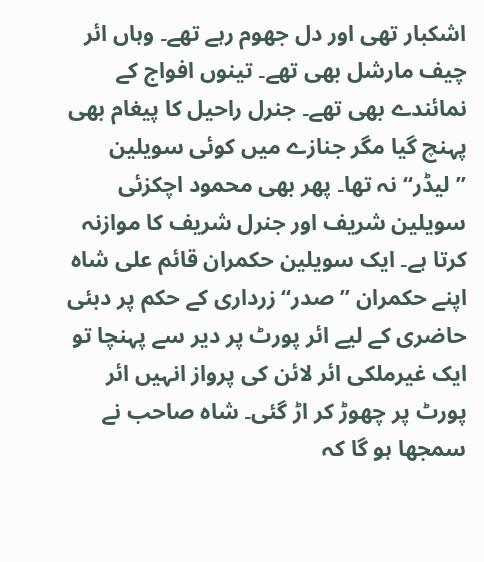اشکبار تھی اور دل جھوم رہے تھے۔ وہاں ائر چیف مارشل بھی تھے۔ تینوں افواج کے نمائندے بھی تھے۔ جنرل راحیل کا پیغام بھی پہنچ گیا مگر جنازے میں کوئی سویلین ’’لیڈر‘‘ نہ تھا۔ پھر بھی محمود اچکزئی سویلین شریف اور جنرل شریف کا موازنہ کرتا ہے۔ ایک سویلین حکمران قائم علی شاہ اپنے حکمران ’’صدر‘‘ زرداری کے حکم پر دبئی حاضری کے لیے ائر پورٹ پر دیر سے پہنچا تو ایک غیرملکی ائر لائن کی پرواز انہیں ائر پورٹ پر چھوڑ کر اڑ گئی۔ شاہ صاحب نے سمجھا ہو گا کہ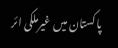پاکستان میں غیرملکی ائر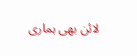لائن بھی ہماری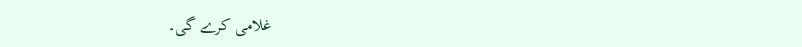غلامی کرے گی۔